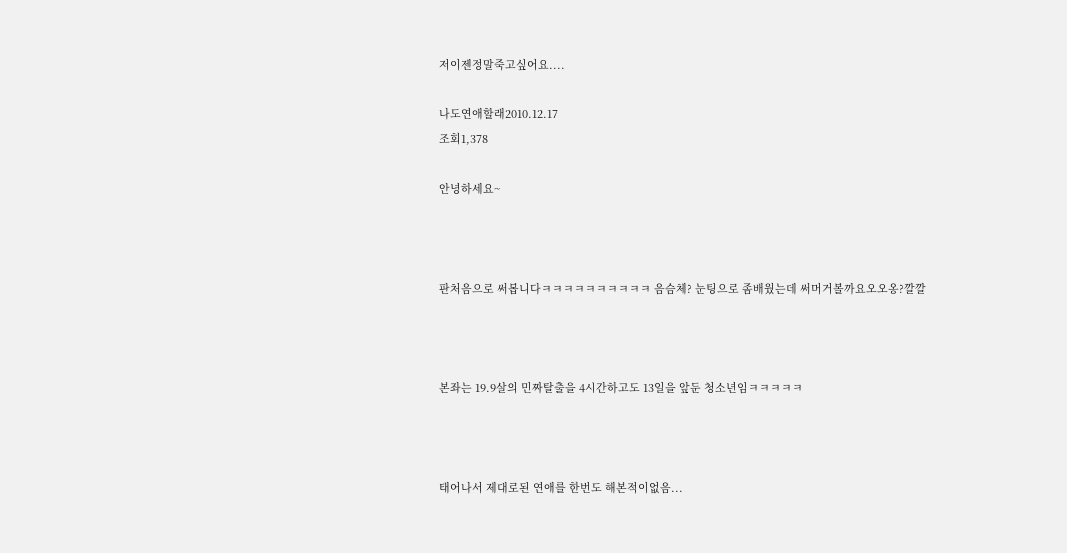저이젠정말죽고싶어요....

나도연애할래2010.12.17
조회1,378

안녕하세요~



판처음으로 써봅니다ㅋㅋㅋㅋㅋㅋㅋㅋㅋㅋ 음슴체? 눈팅으로 좀배웠는데 써머거볼까요오오옹?깔깔



본좌는 19.9살의 민짜탈출을 4시간하고도 13일을 앞둔 청소년임ㅋㅋㅋㅋㅋ



태어나서 제대로된 연애를 한번도 해본적이없음...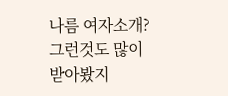나름 여자소개? 그런것도 많이 받아봤지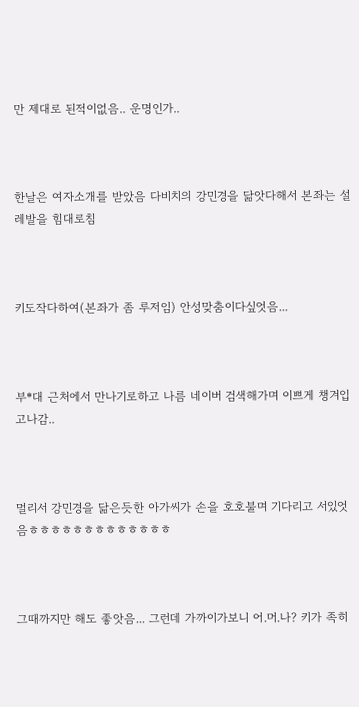만 제대로 된적이없음.. 운명인가..



한날은 여자소개를 받았음 다비치의 강민경을 닮앗다해서 본좌는 설레발을 힘대로침



키도작다하여(본좌가 좀 루저임) 안성맞춤이다싶엇음...



부*대 근처에서 만나기로하고 나름 네이버 검색해가며 이쁘게 챙겨입고나감..



멀리서 강민경을 닮은듯한 아가씨가 손을 호호불며 기다리고 서있엇음ㅎㅎㅎㅎㅎㅎㅎㅎㅎㅎㅎㅎㅎ



그때까지만 해도 좋앗음... 그런데 가까이가보니 어.머.나? 키가 족히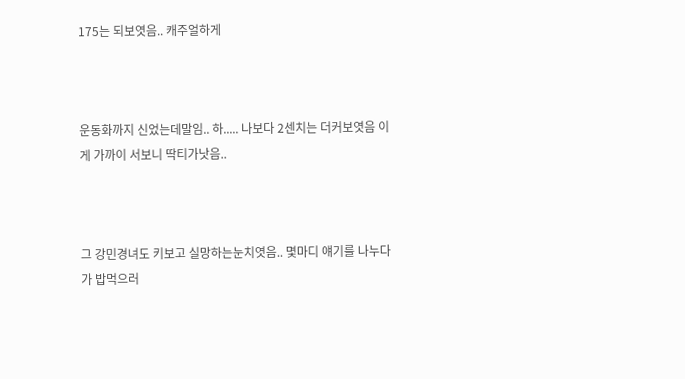175는 되보엿음.. 캐주얼하게



운동화까지 신었는데말임.. 하..... 나보다 2센치는 더커보엿음 이게 가까이 서보니 딱티가낫음..



그 강민경녀도 키보고 실망하는눈치엿음.. 몇마디 얘기를 나누다가 밥먹으러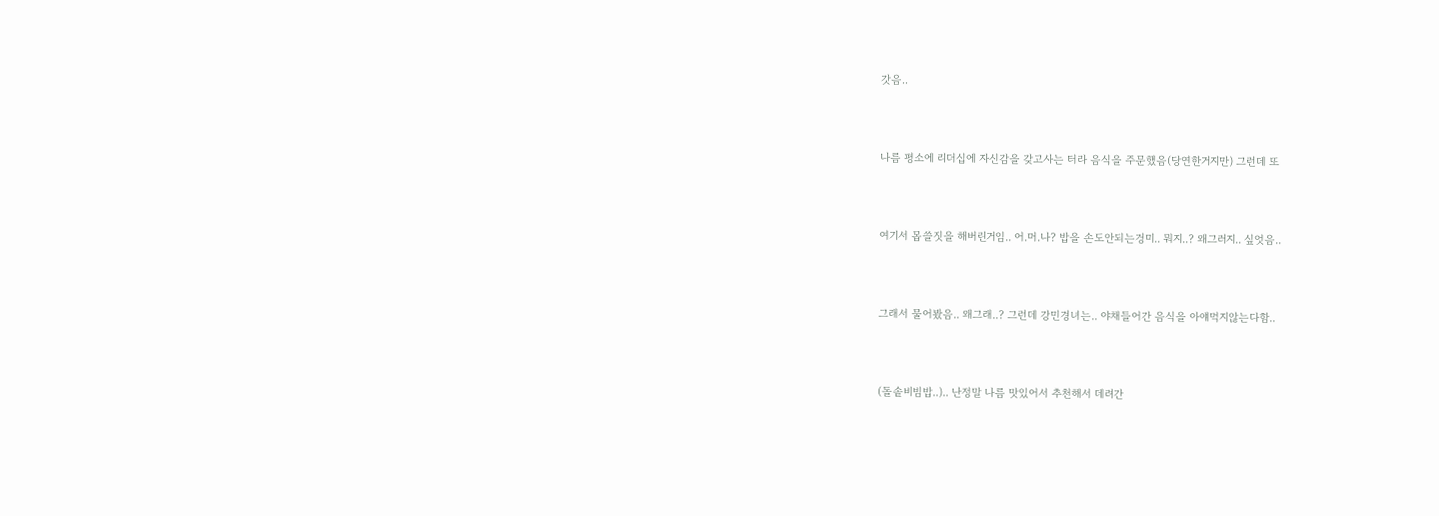갓음..



나름 평소에 리더십에 자신감을 갖고사는 터라 음식을 주문했음(당연한거지만) 그런데 또



여기서 몹쓸짓을 해버린거임.. 어.머.나? 밥을 손도안되는겅미.. 뭐지..? 왜그러지.. 싶엇음..



그래서 물어봤음.. 왜그래..? 그런데 강민경녀는.. 야채들어간 음식을 아얘먹지않는다함..



(돌솥비빔밥..).. 난정말 나름 맛있어서 추천해서 데려간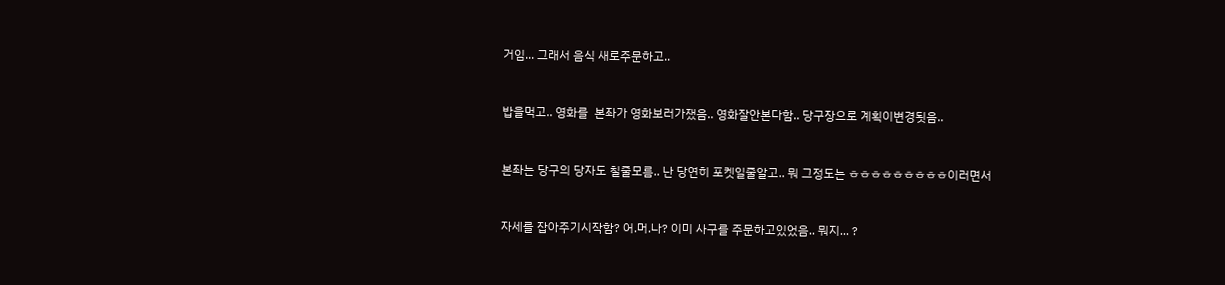거임... 그래서 음식 새로주문하고..



밥을먹고.. 영화를  본좌가 영화보러가쟀음.. 영화잘안본다함.. 당구장으로 계획이변경됫음..



본좌는 당구의 당자도 칠줄모름.. 난 당연히 포켓일줄알고.. 뭐 그정도는 ㅎㅎㅎㅎㅎㅎㅎㅎㅎ이러면서



자세를 잡아주기시작함? 어.머.나? 이미 사구를 주문하고있었음.. 뭐지... ?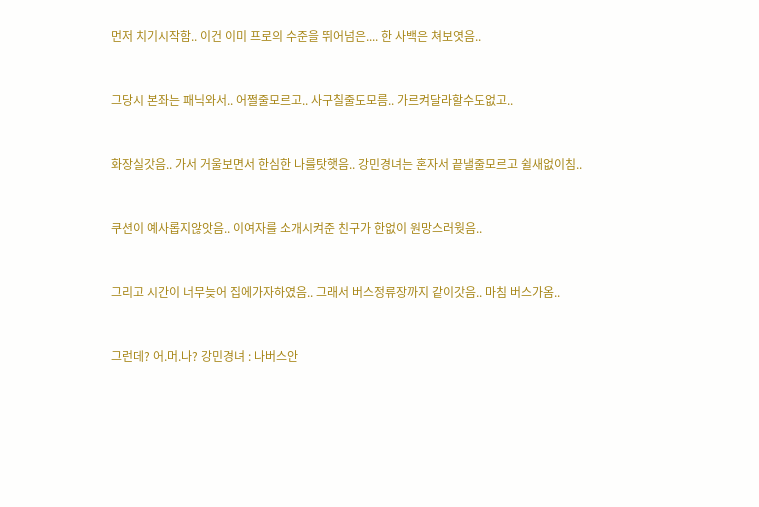먼저 치기시작함.. 이건 이미 프로의 수준을 뛰어넘은.... 한 사백은 쳐보엿음..



그당시 본좌는 패닉와서.. 어쩔줄모르고.. 사구칠줄도모름.. 가르켜달라할수도없고..



화장실갓음.. 가서 거울보면서 한심한 나를탓햇음.. 강민경녀는 혼자서 끝낼줄모르고 쉴새없이침..



쿠션이 예사롭지않앗음.. 이여자를 소개시켜준 친구가 한없이 원망스러웟음..



그리고 시간이 너무늦어 집에가자하였음.. 그래서 버스정류장까지 같이갓음.. 마침 버스가옴..



그런데? 어.머.나? 강민경녀 : 나버스안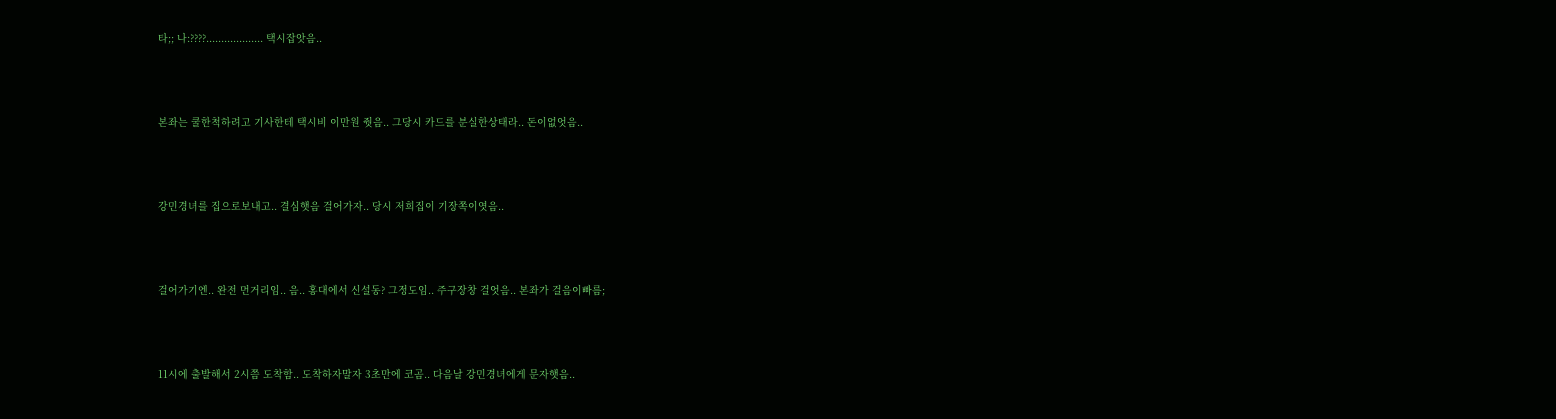타;; 나:????................... 택시잡앗음..



본좌는 쿨한척하려고 기사한테 택시비 이만원 줫음.. 그당시 카드를 분실한상태라.. 돈이없엇음..



강민경녀를 집으로보내고.. 결심햇음 걸어가자.. 당시 저희집이 기장쪽이엿음..



걸어가기엔.. 완전 먼거리임.. 음.. 홍대에서 신설동? 그정도임.. 주구장창 걸엇음.. 본좌가 걸음이빠름;



11시에 출발해서 2시쯤 도착함.. 도착하자말자 3초만에 코곰.. 다음날 강민경녀에게 문자햇음..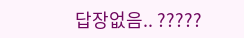답장없음.. ?????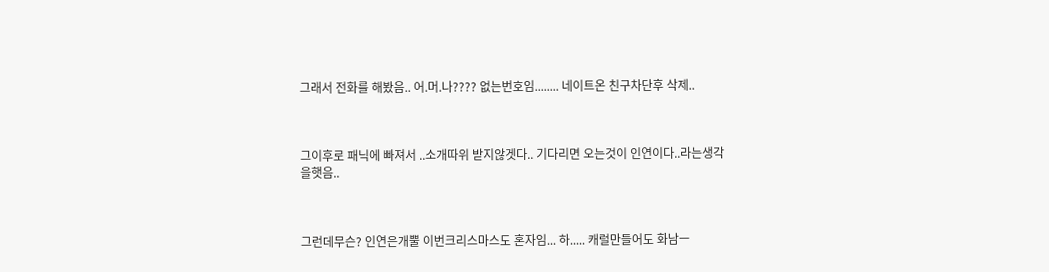그래서 전화를 해봤음.. 어.머.나???? 없는번호임........ 네이트온 친구차단후 삭제..



그이후로 패닉에 빠져서 ..소개따위 받지않겟다.. 기다리면 오는것이 인연이다..라는생각을햇음..



그런데무슨? 인연은개뿔 이번크리스마스도 혼자임... 하..... 캐럴만들어도 화남ㅡ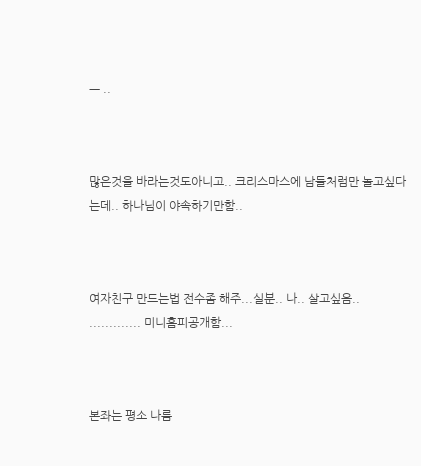ㅡ ..



많은것을 바라는것도아니고.. 크리스마스에 남들처럼만 놀고싶다는데.. 하나님이 야속하기만함..



여자친구 만드는법 전수좀 해주...실분.. 나.. 살고싶음.. ............. 미니홈피공개함...



본좌는 평소 나름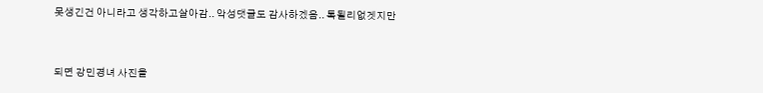못생긴건 아니라고 생각하고살아감.. 악성댓글도 감사하겠음.. 톡될리없겟지만



되면 강민경녀 사진올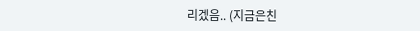리겠음.. (지금은친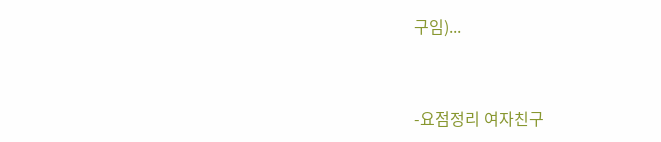구임)...



-요점정리 여자친구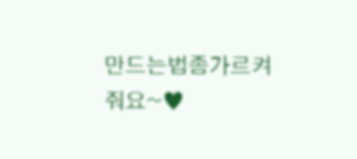만드는법좀가르켜줘요~♥